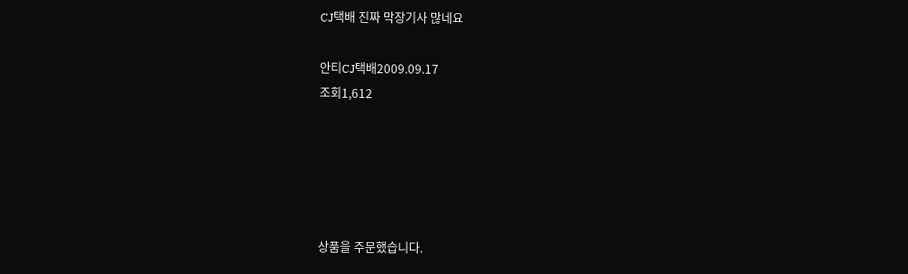CJ택배 진짜 막장기사 많네요

안티CJ택배2009.09.17
조회1,612





상품을 주문했습니다.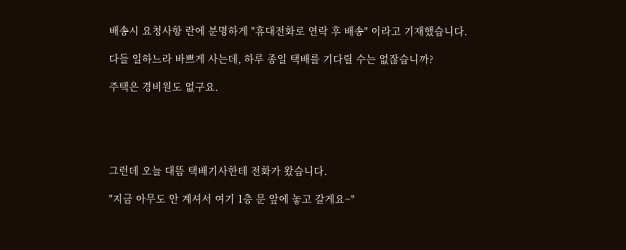배송시 요청사항 란에 분명하게 "휴대전화로 연락 후 배송" 이라고 기재했습니다.

다들 일하느라 바쁘게 사는데, 하루 종일 택배를 기다릴 수는 없잖습니까?

주택은 경비원도 없구요.





그런데 오늘 대뜸 택배기사한테 전화가 왔습니다.

"지금 아무도 안 계셔서 여기 1층 문 앞에 놓고 갈게요~"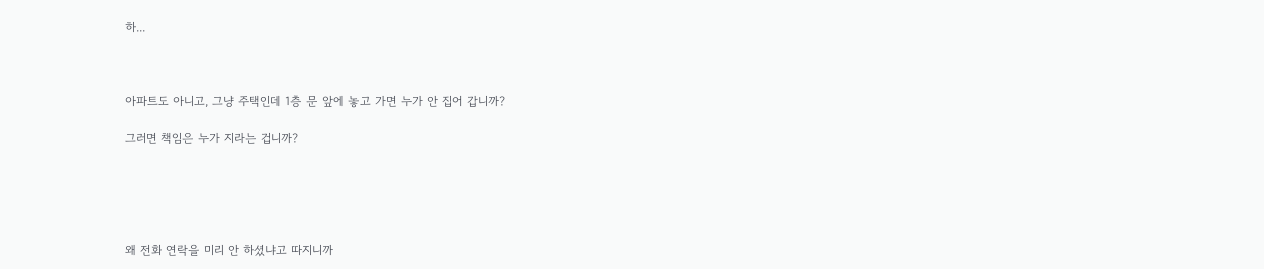하...



아파트도 아니고, 그냥 주택인데 1층 문 앞에 놓고 가면 누가 안 집어 갑니까?

그러면 책임은 누가 지라는 겁니까?





왜 전화 연락을 미리 안 하셨냐고 따지니까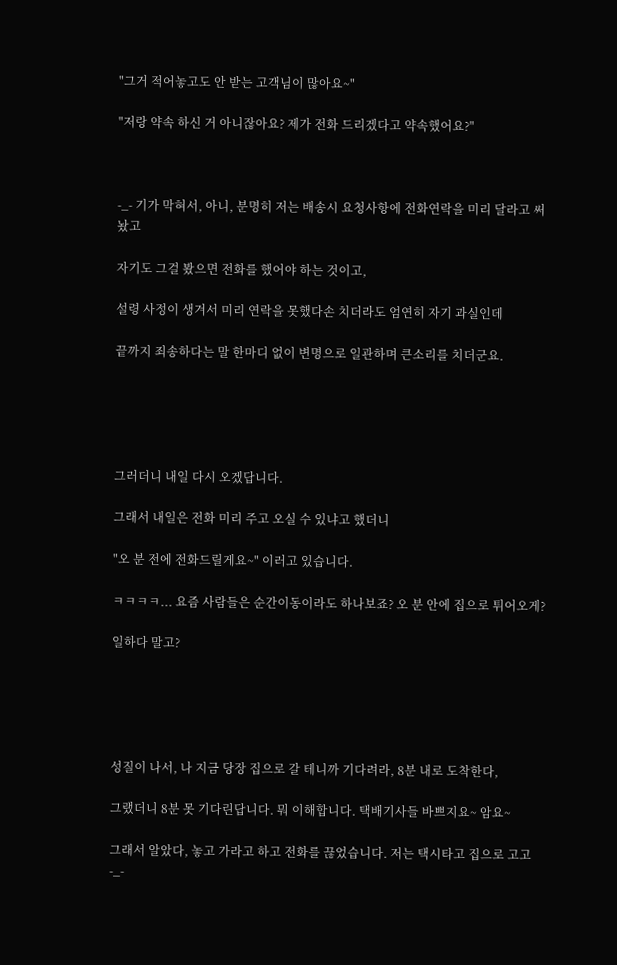"그거 적어놓고도 안 받는 고객님이 많아요~"

"저랑 약속 하신 거 아니잖아요? 제가 전화 드리겠다고 약속했어요?"



-_- 기가 막혀서, 아니, 분명히 저는 배송시 요청사항에 전화연락을 미리 달라고 써 놨고

자기도 그걸 봤으면 전화를 했어야 하는 것이고,

설령 사정이 생겨서 미리 연락을 못했다손 치더라도 엄연히 자기 과실인데

끝까지 죄송하다는 말 한마디 없이 변명으로 일관하며 큰소리를 치더군요.





그러더니 내일 다시 오겠답니다.

그래서 내일은 전화 미리 주고 오실 수 있냐고 했더니

"오 분 전에 전화드릴게요~" 이러고 있습니다.

ㅋㅋㅋㅋ... 요즘 사람들은 순간이동이라도 하나보죠? 오 분 안에 집으로 튀어오게?

일하다 말고?





성질이 나서, 나 지금 당장 집으로 갈 테니까 기다려라, 8분 내로 도착한다,

그랬더니 8분 못 기다린답니다. 뭐 이해합니다. 택배기사들 바쁘지요~ 암요~

그래서 알았다, 놓고 가라고 하고 전화를 끊었습니다. 저는 택시타고 집으로 고고-_-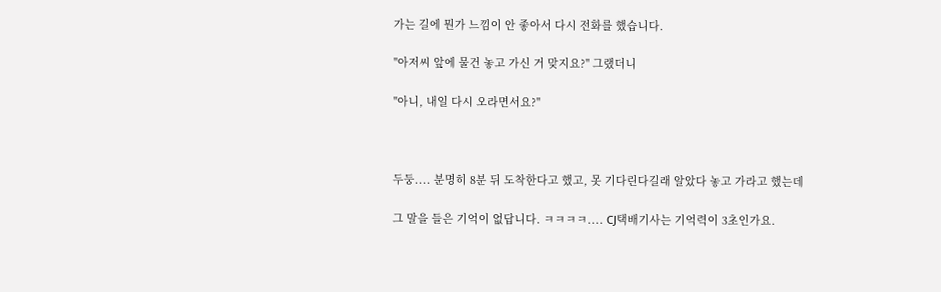가는 길에 뭔가 느낌이 안 좋아서 다시 전화를 했습니다.

"아저씨 앞에 물건 놓고 가신 거 맞지요?" 그랬더니

"아니, 내일 다시 오라면서요?"



두둥.... 분명히 8분 뒤 도착한다고 했고, 못 기다린다길래 알았다 놓고 가라고 했는데

그 말을 들은 기억이 없답니다. ㅋㅋㅋㅋ.... CJ택배기사는 기억력이 3초인가요.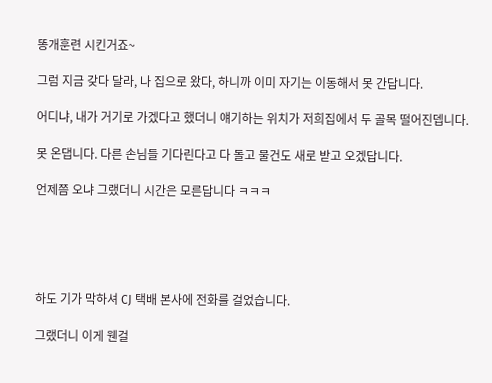똥개훈련 시킨거죠~

그럼 지금 갖다 달라, 나 집으로 왔다, 하니까 이미 자기는 이동해서 못 간답니다.

어디냐, 내가 거기로 가겠다고 했더니 얘기하는 위치가 저희집에서 두 골목 떨어진뎁니다.

못 온댑니다. 다른 손님들 기다린다고 다 돌고 물건도 새로 받고 오겠답니다.

언제쯤 오냐 그랬더니 시간은 모른답니다 ㅋㅋㅋ





하도 기가 막하셔 CJ 택배 본사에 전화를 걸었습니다.

그랬더니 이게 웬걸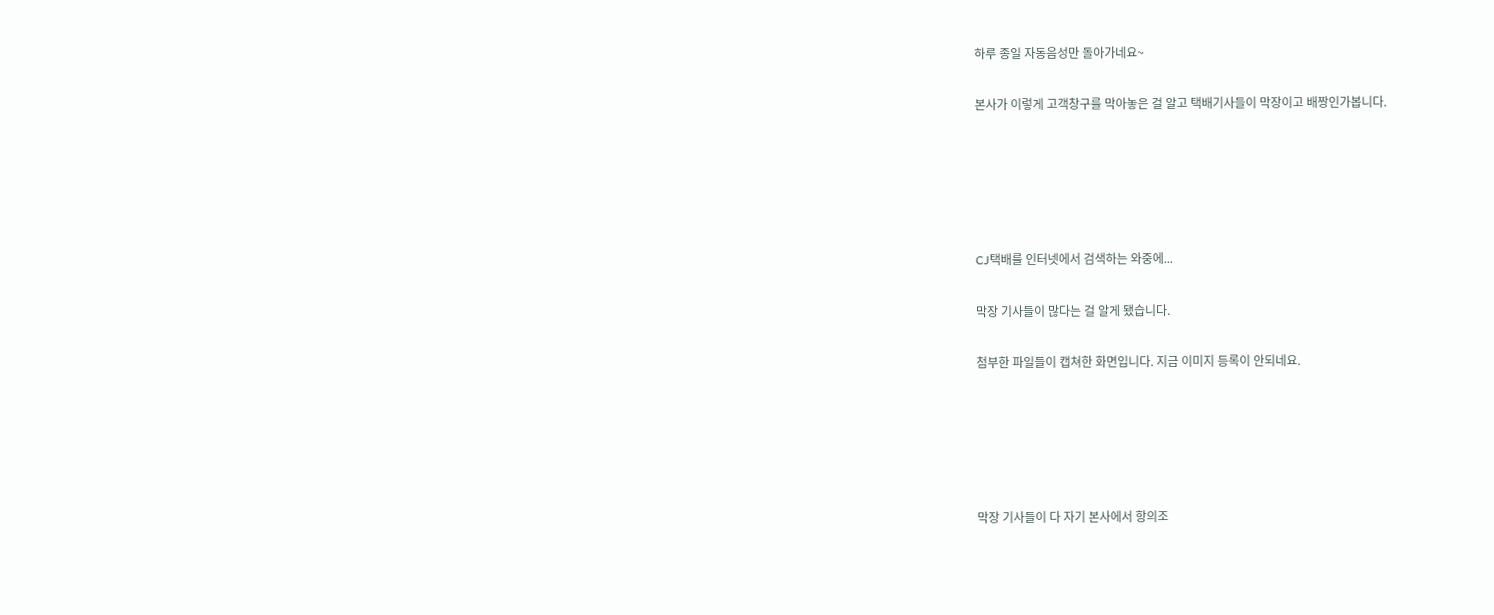하루 종일 자동음성만 돌아가네요~

본사가 이렇게 고객창구를 막아놓은 걸 알고 택배기사들이 막장이고 배짱인가봅니다.





CJ택배를 인터넷에서 검색하는 와중에...

막장 기사들이 많다는 걸 알게 됐습니다.

첨부한 파일들이 캡쳐한 화면입니다. 지금 이미지 등록이 안되네요.





막장 기사들이 다 자기 본사에서 항의조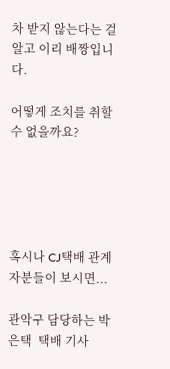차 받지 않는다는 걸 알고 이리 배짱입니다.

어떻게 조치를 취할 수 없을까요?





혹시나 CJ택배 관계자분들이 보시면...

관악구 담당하는 박은택  택배 기사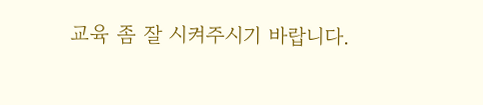교육 좀 잘 시켜주시기 바랍니다.